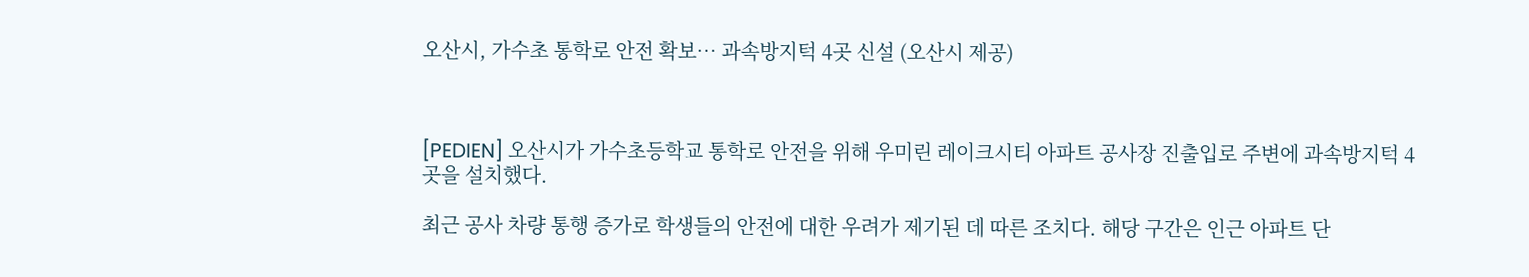오산시, 가수초 통학로 안전 확보… 과속방지턱 4곳 신설 (오산시 제공)



[PEDIEN] 오산시가 가수초등학교 통학로 안전을 위해 우미린 레이크시티 아파트 공사장 진출입로 주변에 과속방지턱 4곳을 설치했다.

최근 공사 차량 통행 증가로 학생들의 안전에 대한 우려가 제기된 데 따른 조치다. 해당 구간은 인근 아파트 단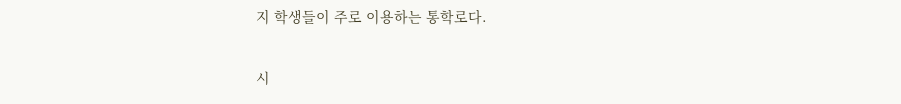지 학생들이 주로 이용하는 통학로다.

시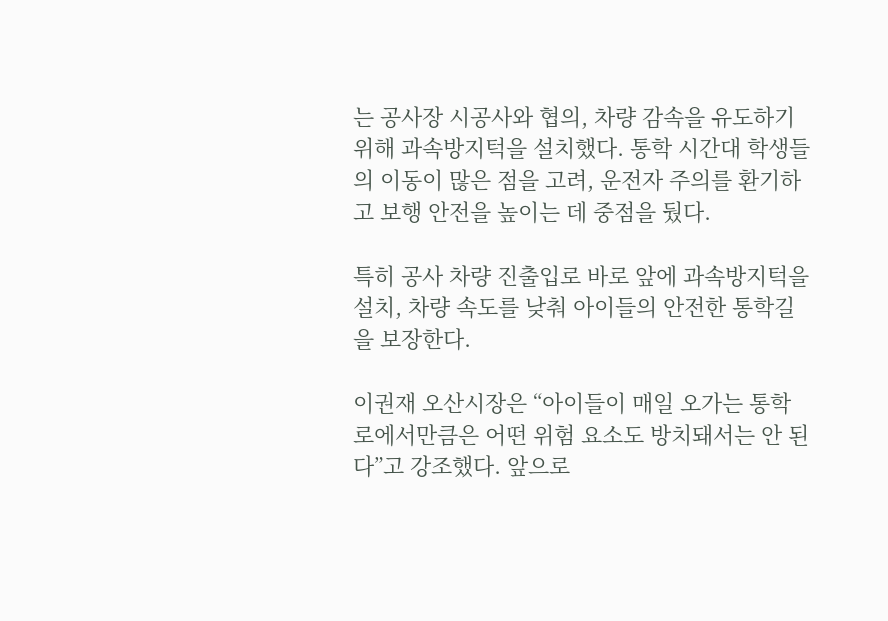는 공사장 시공사와 협의, 차량 감속을 유도하기 위해 과속방지턱을 설치했다. 통학 시간대 학생들의 이동이 많은 점을 고려, 운전자 주의를 환기하고 보행 안전을 높이는 데 중점을 뒀다.

특히 공사 차량 진출입로 바로 앞에 과속방지턱을 설치, 차량 속도를 낮춰 아이들의 안전한 통학길을 보장한다.

이권재 오산시장은 “아이들이 매일 오가는 통학로에서만큼은 어떤 위험 요소도 방치돼서는 안 된다”고 강조했다. 앞으로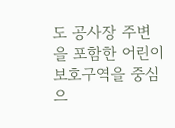도 공사장 주변을 포함한 어린이 보호구역을 중심으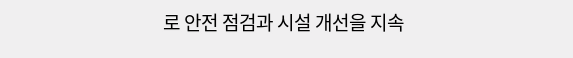로 안전 점검과 시설 개선을 지속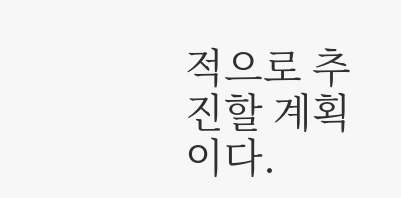적으로 추진할 계획이다.